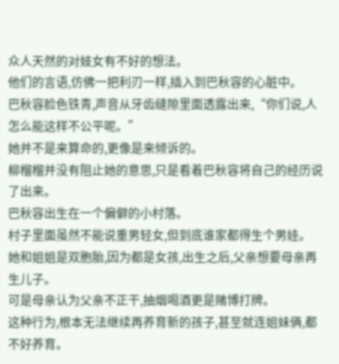众人天然的对妓女有不好的想法。
他们的言语,仿佛一把利刃一样,插入到巴秋容的心脏中。
巴秋容脸色铁青,声音从牙齿缝隙里面透露出来,“你们说,人怎么能这样不公平呢。”
她并不是来算命的,更像是来倾诉的。
柳榴榴并没有阻止她的意思,只是看着巴秋容将自己的经历说了出来。
巴秋容出生在一个偏僻的小村落。
村子里面虽然不能说重男轻女,但到底谁家都得生个男娃。
她和姐姐是双胞胎,因为都是女孩,出生之后,父亲想要母亲再生儿子。
可是母亲认为父亲不正干,抽烟喝酒更是赌博打牌。
这种行为,根本无法继续再养育新的孩子,甚至就连姐妹俩,都不好养育。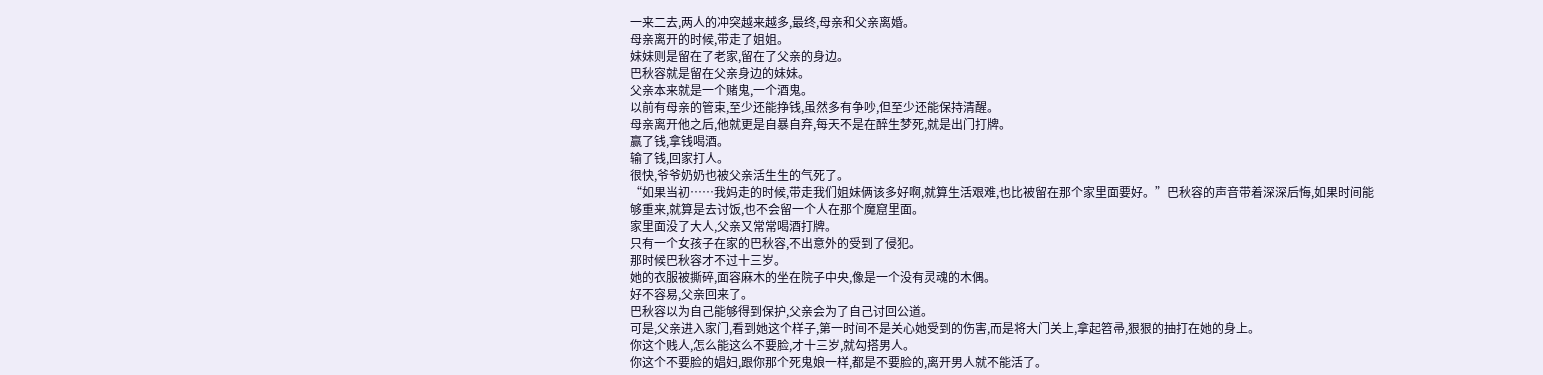一来二去,两人的冲突越来越多,最终,母亲和父亲离婚。
母亲离开的时候,带走了姐姐。
妹妹则是留在了老家,留在了父亲的身边。
巴秋容就是留在父亲身边的妹妹。
父亲本来就是一个赌鬼,一个酒鬼。
以前有母亲的管束,至少还能挣钱,虽然多有争吵,但至少还能保持清醒。
母亲离开他之后,他就更是自暴自弃,每天不是在醉生梦死,就是出门打牌。
赢了钱,拿钱喝酒。
输了钱,回家打人。
很快,爷爷奶奶也被父亲活生生的气死了。
“如果当初……我妈走的时候,带走我们姐妹俩该多好啊,就算生活艰难,也比被留在那个家里面要好。”巴秋容的声音带着深深后悔,如果时间能够重来,就算是去讨饭,也不会留一个人在那个魔窟里面。
家里面没了大人,父亲又常常喝酒打牌。
只有一个女孩子在家的巴秋容,不出意外的受到了侵犯。
那时候巴秋容才不过十三岁。
她的衣服被撕碎,面容麻木的坐在院子中央,像是一个没有灵魂的木偶。
好不容易,父亲回来了。
巴秋容以为自己能够得到保护,父亲会为了自己讨回公道。
可是,父亲进入家门,看到她这个样子,第一时间不是关心她受到的伤害,而是将大门关上,拿起笤帚,狠狠的抽打在她的身上。
你这个贱人,怎么能这么不要脸,才十三岁,就勾搭男人。
你这个不要脸的娼妇,跟你那个死鬼娘一样,都是不要脸的,离开男人就不能活了。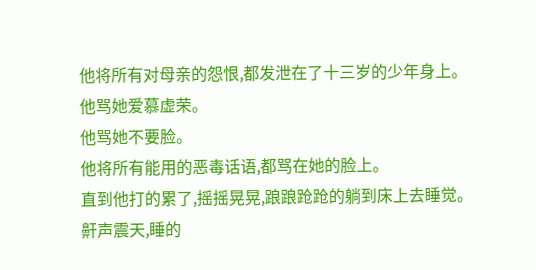他将所有对母亲的怨恨,都发泄在了十三岁的少年身上。
他骂她爱慕虚荣。
他骂她不要脸。
他将所有能用的恶毒话语,都骂在她的脸上。
直到他打的累了,摇摇晃晃,踉踉跄跄的躺到床上去睡觉。
鼾声震天,睡的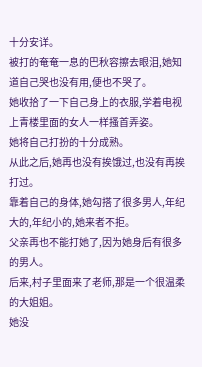十分安详。
被打的奄奄一息的巴秋容擦去眼泪,她知道自己哭也没有用,便也不哭了。
她收拾了一下自己身上的衣服,学着电视上青楼里面的女人一样搔首弄姿。
她将自己打扮的十分成熟。
从此之后,她再也没有挨饿过,也没有再挨打过。
靠着自己的身体,她勾搭了很多男人,年纪大的,年纪小的,她来者不拒。
父亲再也不能打她了,因为她身后有很多的男人。
后来,村子里面来了老师,那是一个很温柔的大姐姐。
她没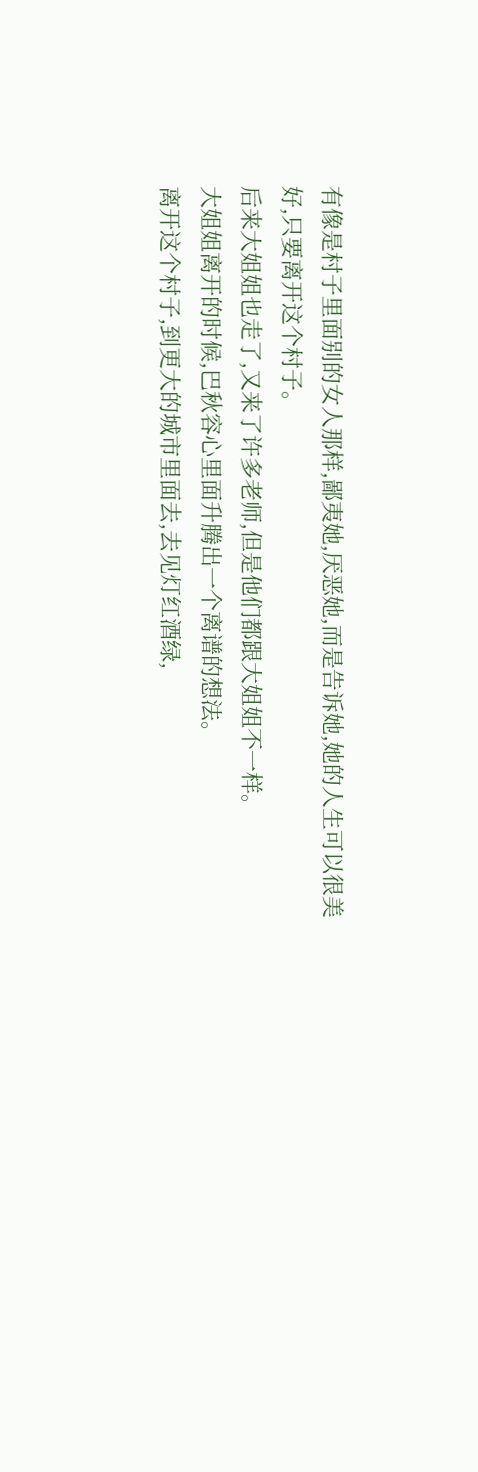有像是村子里面别的女人那样,鄙夷她,厌恶她,而是告诉她,她的人生可以很美好,只要离开这个村子。
后来大姐姐也走了,又来了许多老师,但是他们都跟大姐姐不一样。
大姐姐离开的时候,巴秋容心里面升腾出一个离谱的想法。
离开这个村子,到更大的城市里面去,去见灯红酒绿,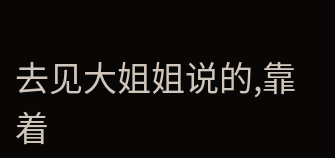去见大姐姐说的,靠着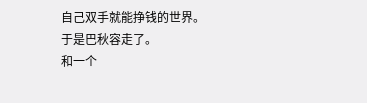自己双手就能挣钱的世界。
于是巴秋容走了。
和一个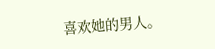喜欢她的男人。